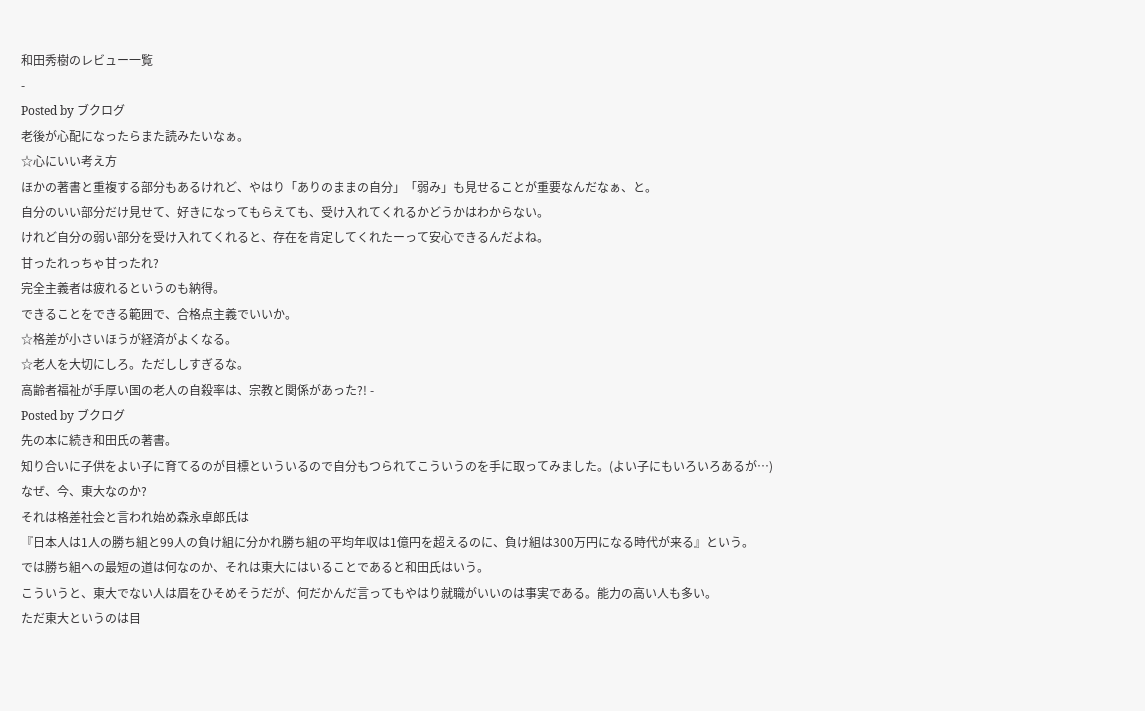和田秀樹のレビュー一覧
-
Posted by ブクログ
老後が心配になったらまた読みたいなぁ。
☆心にいい考え方
ほかの著書と重複する部分もあるけれど、やはり「ありのままの自分」「弱み」も見せることが重要なんだなぁ、と。
自分のいい部分だけ見せて、好きになってもらえても、受け入れてくれるかどうかはわからない。
けれど自分の弱い部分を受け入れてくれると、存在を肯定してくれたーって安心できるんだよね。
甘ったれっちゃ甘ったれ?
完全主義者は疲れるというのも納得。
できることをできる範囲で、合格点主義でいいか。
☆格差が小さいほうが経済がよくなる。
☆老人を大切にしろ。ただししすぎるな。
高齢者福祉が手厚い国の老人の自殺率は、宗教と関係があった?! -
Posted by ブクログ
先の本に続き和田氏の著書。
知り合いに子供をよい子に育てるのが目標といういるので自分もつられてこういうのを手に取ってみました。(よい子にもいろいろあるが…)
なぜ、今、東大なのか?
それは格差社会と言われ始め森永卓郎氏は
『日本人は1人の勝ち組と99人の負け組に分かれ勝ち組の平均年収は1億円を超えるのに、負け組は300万円になる時代が来る』という。
では勝ち組への最短の道は何なのか、それは東大にはいることであると和田氏はいう。
こういうと、東大でない人は眉をひそめそうだが、何だかんだ言ってもやはり就職がいいのは事実である。能力の高い人も多い。
ただ東大というのは目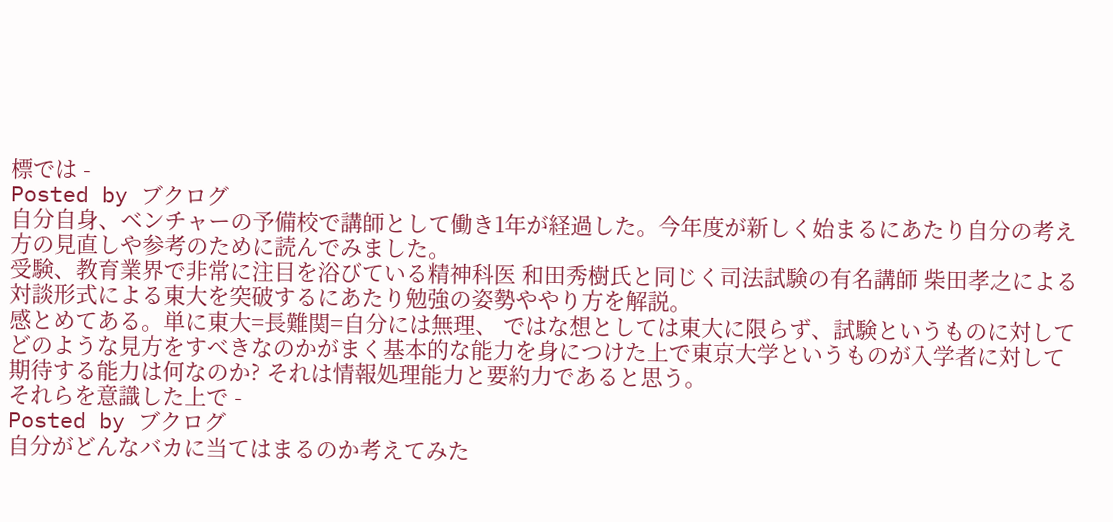標では -
Posted by ブクログ
自分自身、ベンチャーの予備校で講師として働き1年が経過した。今年度が新しく始まるにあたり自分の考え方の見直しや参考のために読んでみました。
受験、教育業界で非常に注目を浴びている精神科医 和田秀樹氏と同じく司法試験の有名講師 柴田孝之による対談形式による東大を突破するにあたり勉強の姿勢ややり方を解説。
感とめてある。単に東大=長難関=自分には無理、 ではな想としては東大に限らず、試験というものに対してどのような見方をすべきなのかがまく基本的な能力を身につけた上で東京大学というものが入学者に対して期待する能力は何なのか? それは情報処理能力と要約力であると思う。
それらを意識した上で -
Posted by ブクログ
自分がどんなバカに当てはまるのか考えてみた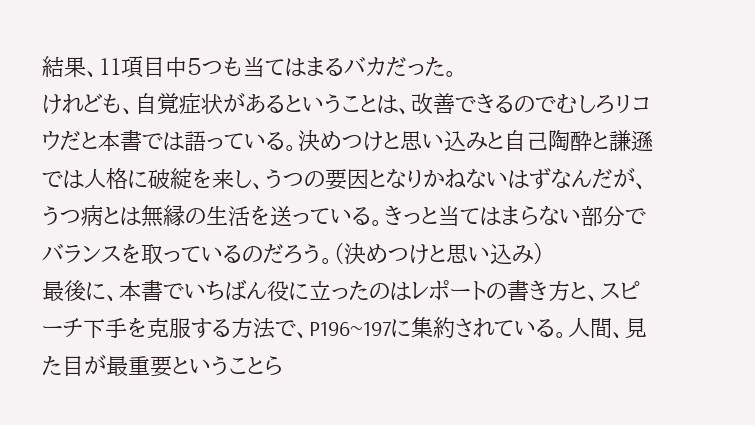結果、11項目中5つも当てはまるバカだった。
けれども、自覚症状があるということは、改善できるのでむしろリコウだと本書では語っている。決めつけと思い込みと自己陶酔と謙遜では人格に破綻を来し、うつの要因となりかねないはずなんだが、うつ病とは無縁の生活を送っている。きっと当てはまらない部分でバランスを取っているのだろう。(決めつけと思い込み)
最後に、本書でいちばん役に立ったのはレポートの書き方と、スピーチ下手を克服する方法で、P196~197に集約されている。人間、見た目が最重要ということら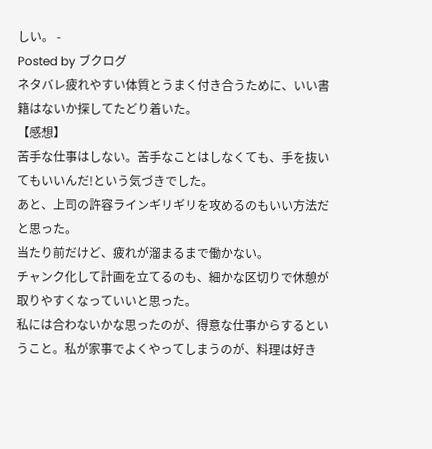しい。 -
Posted by ブクログ
ネタバレ疲れやすい体質とうまく付き合うために、いい書籍はないか探してたどり着いた。
【感想】
苦手な仕事はしない。苦手なことはしなくても、手を抜いてもいいんだ!という気づきでした。
あと、上司の許容ラインギリギリを攻めるのもいい方法だと思った。
当たり前だけど、疲れが溜まるまで働かない。
チャンク化して計画を立てるのも、細かな区切りで休憩が取りやすくなっていいと思った。
私には合わないかな思ったのが、得意な仕事からするということ。私が家事でよくやってしまうのが、料理は好き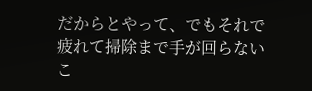だからとやって、でもそれで疲れて掃除まで手が回らないこ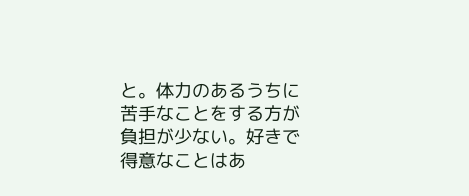と。体力のあるうちに苦手なことをする方が負担が少ない。好きで得意なことはあ